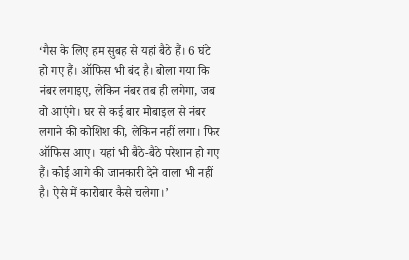‘गैस के लिए हम सुबह से यहां बैठे हैं। 6 घंटे हो गए हैं। ऑफिस भी बंद है। बोला गया कि नंबर लगाइए, लेकिन नंबर तब ही लगेगा, जब वो आएंगे। घर से कई बार मोबाइल से नंबर लगाने की कोशिश की, लेकिन नहीं लगा। फिर ऑफिस आए। यहां भी बैठे-बैठे परेशान हो गए हैं। कोई आगे की जानकारी देने वाला भी नहीं है। ऐसे में कारोबार कैसे चलेगा।’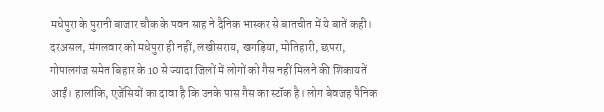मधेपुरा के पुरानी बाजार चौक के पवन साह ने दैनिक भास्कर से बातचीत में ये बातें कही। दरअसल, मंगलवार को मधेपुरा ही नहीं, लखीसराय, खगड़िया, मोतिहारी, छपरा, गोपालगंज समेत बिहार के 10 से ज्यादा जिलों में लोगों को गैस नहीं मिलने की शिकायतें आईं। हालांकि, एजेंसियों का दावा है कि उनके पास गैस का स्टॉक है। लोग बेवजह पैनिक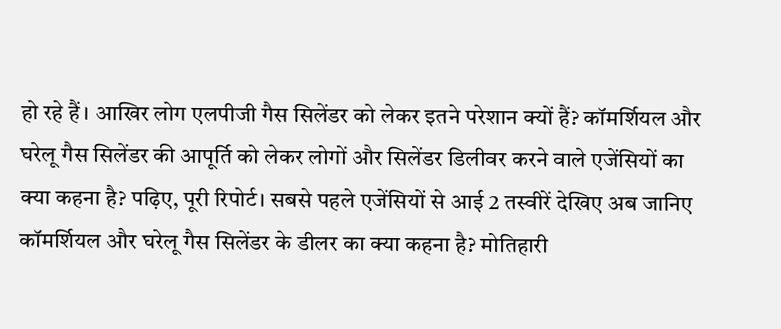हो रहे हैं। आखिर लोग एलपीजी गैस सिलेंडर को लेकर इतने परेशान क्यों हैं? कॉमर्शियल और घरेलू गैस सिलेंडर की आपूर्ति को लेकर लोगों और सिलेंडर डिलीवर करने वाले एजेंसियों का क्या कहना है? पढ़िए, पूरी रिपोर्ट। सबसे पहले एजेंसियों से आई 2 तस्वीरें देखिए अब जानिए कॉमर्शियल और घरेलू गैस सिलेंडर के डीलर का क्या कहना है? मोतिहारी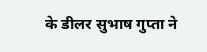के डीलर सुभाष गुप्ता ने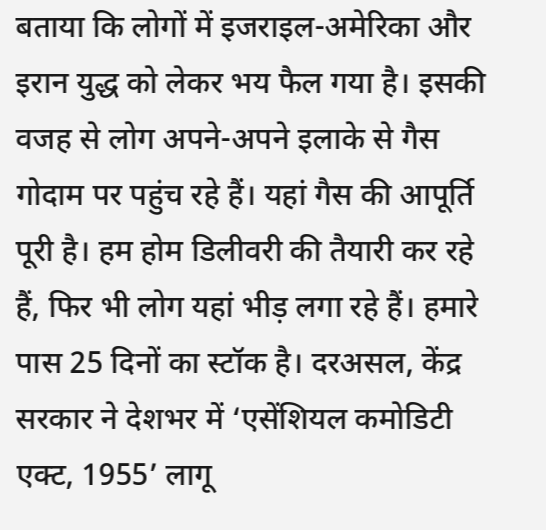बताया कि लोगों में इजराइल-अमेरिका और इरान युद्ध को लेकर भय फैल गया है। इसकी वजह से लोग अपने-अपने इलाके से गैस गोदाम पर पहुंच रहे हैं। यहां गैस की आपूर्ति पूरी है। हम होम डिलीवरी की तैयारी कर रहे हैं, फिर भी लोग यहां भीड़ लगा रहे हैं। हमारे पास 25 दिनों का स्टॉक है। दरअसल, केंद्र सरकार ने देशभर में ‘एसेंशियल कमोडिटी एक्ट, 1955’ लागू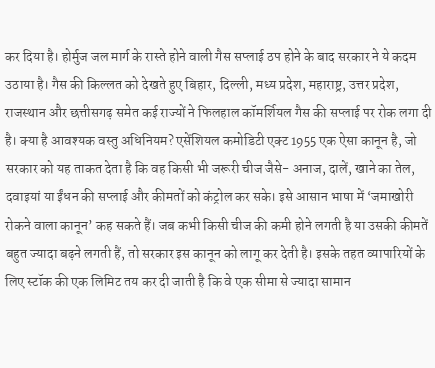कर दिया है। होर्मुज जल मार्ग के रास्ते होने वाली गैस सप्लाई ठप होने के बाद सरकार ने ये कदम उठाया है। गैस की किल्लत को देखते हुए बिहार, दिल्ली, मध्य प्रदेश, महाराष्ट्र, उत्तर प्रदेश, राजस्थान और छत्तीसगढ़ समेत कई राज्यों ने फिलहाल कॉमर्शियल गैस की सप्लाई पर रोक लगा दी है। क्या है आवश्यक वस्तु अधिनियम? एसेंशियल कमोडिटी एक्ट 1955 एक ऐसा कानून है, जो सरकार को यह ताकत देता है कि वह किसी भी जरूरी चीज जैसे- अनाज, दालें, खाने का तेल, दवाइयां या ईंधन की सप्लाई और कीमतों को कंट्रोल कर सके। इसे आसान भाषा में ‘जमाखोरी रोकने वाला कानून’ कह सकते हैं। जब कभी किसी चीज की कमी होने लगती है या उसकी कीमतें बहुत ज्यादा बढ़ने लगती हैं, तो सरकार इस कानून को लागू कर देती है। इसके तहत व्यापारियों के लिए स्टॉक की एक लिमिट तय कर दी जाती है कि वे एक सीमा से ज्यादा सामान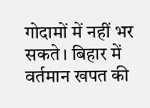गोदामों में नहीं भर सकते। बिहार में वर्तमान खपत की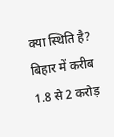क्या स्थिति है? बिहार में करीब 1.8 से 2 करोड़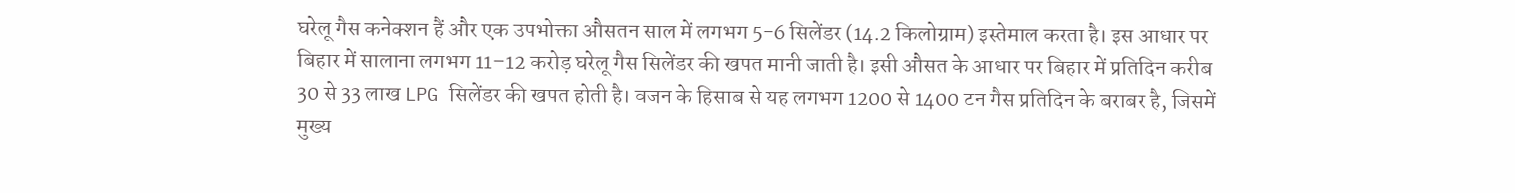घरेलू गैस कनेक्शन हैं और एक उपभोक्ता औसतन साल में लगभग 5-6 सिलेंडर (14.2 किलोग्राम) इस्तेमाल करता है। इस आधार पर बिहार में सालाना लगभग 11–12 करोड़ घरेलू गैस सिलेंडर की खपत मानी जाती है। इसी औसत के आधार पर बिहार में प्रतिदिन करीब 30 से 33 लाख LPG सिलेंडर की खपत होती है। वजन के हिसाब से यह लगभग 1200 से 1400 टन गैस प्रतिदिन के बराबर है, जिसमें मुख्य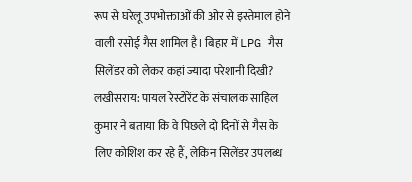रूप से घरेलू उपभोक्ताओं की ओर से इस्तेमाल होने वाली रसोई गैस शामिल है। बिहार में LPG गैस सिलेंडर को लेकर कहां ज्यादा परेशानी दिखी? लखीसराय: पायल रेस्टोरेंट के संचालक साहिल कुमार ने बताया कि वे पिछले दो दिनों से गैस के लिए कोशिश कर रहे हैं, लेकिन सिलेंडर उपलब्ध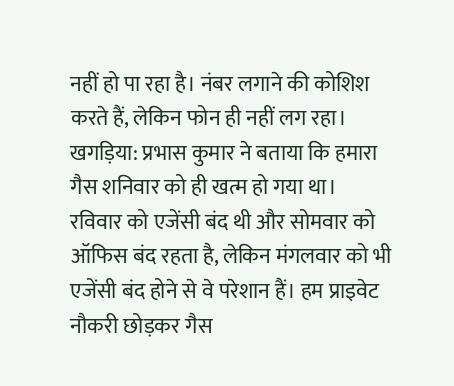नहीं हो पा रहा है। नंबर लगाने की कोशिश करते हैं, लेकिन फोन ही नहीं लग रहा। खगड़िया: प्रभास कुमार ने बताया कि हमारा गैस शनिवार को ही खत्म हो गया था। रविवार को एजेंसी बंद थी और सोमवार को ऑफिस बंद रहता है, लेकिन मंगलवार को भी एजेंसी बंद होने से वे परेशान हैं। हम प्राइवेट नौकरी छोड़कर गैस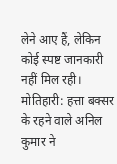लेने आए हैं, लेकिन कोई स्पष्ट जानकारी नहीं मिल रही। मोतिहारी: हत्ता बक्सर के रहने वाले अनिल कुमार ने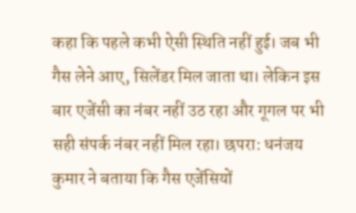कहा कि पहले कभी ऐसी स्थिति नहीं हुई। जब भी गैस लेने आए, सिलेंडर मिल जाता था। लेकिन इस बार एजेंसी का नंबर नहीं उठ रहा और गूगल पर भी सही संपर्क नंबर नहीं मिल रहा। छपरा: धनंजय कुमार ने बताया कि गैस एजेंसियों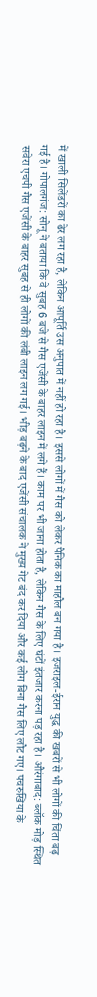में खाली सिलेंडरों का ढेर लग रहा है, लेकिन आपूर्ति उस अनुपात में नहीं हो रहा है। इससे लोगों में गैस को लेकर पैनिक का माहौल बन गया है। इजराइल-ईरान युद्ध की खबरों से भी लोगों की चिंता बढ़ गई है। गोपालगंज: सोनू ने बताया कि वे सुबह 6 बजे से गैस एजेंसी के बाहर लाइन में लगे हैं। काम पर भी जाना होता है, लेकिन गैस के लिए घंटों इंतजार करना पड़ रहा है। औरंगाबाद: ब्लॉक मोड़ स्थित सवेरा एचपी गैस एजेंसी के बाहर सुबह से ही लोगों की लंबी लाइन लग गई। भीड़ बढ़ने के बाद एजेंसी संचालक ने मुख्य गेट बंद कर दिया और कई लोग बिना गैस लिए लौट गए। पचरुखिया के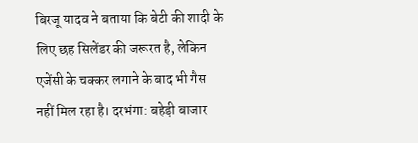बिरजू यादव ने बताया कि बेटी की शादी के लिए छह सिलेंडर की जरूरत है, लेकिन एजेंसी के चक्कर लगाने के बाद भी गैस नहीं मिल रहा है। दरभंगा: बहेड़ी बाजार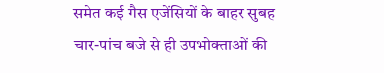समेत कई गैस एजेंसियों के बाहर सुबह चार-पांच बजे से ही उपभोक्ताओं की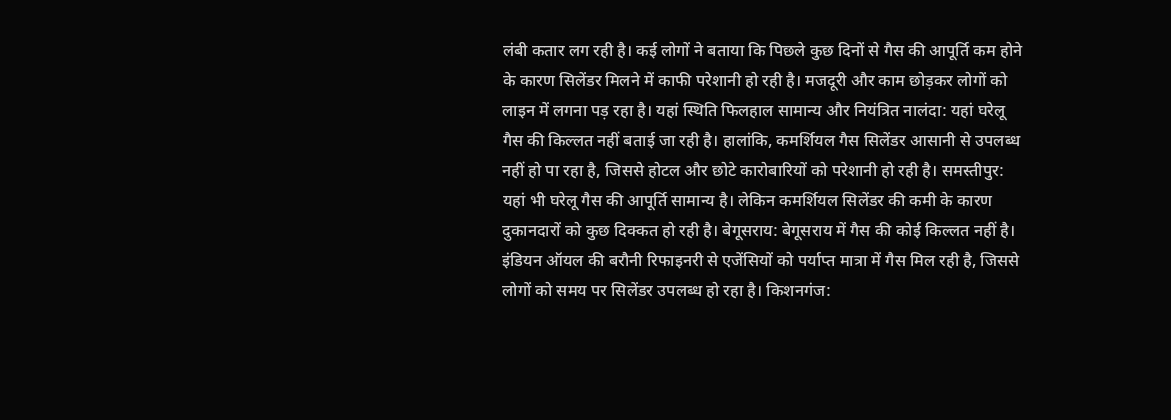लंबी कतार लग रही है। कई लोगों ने बताया कि पिछले कुछ दिनों से गैस की आपूर्ति कम होने के कारण सिलेंडर मिलने में काफी परेशानी हो रही है। मजदूरी और काम छोड़कर लोगों को लाइन में लगना पड़ रहा है। यहां स्थिति फिलहाल सामान्य और नियंत्रित नालंदा: यहां घरेलू गैस की किल्लत नहीं बताई जा रही है। हालांकि, कमर्शियल गैस सिलेंडर आसानी से उपलब्ध नहीं हो पा रहा है, जिससे होटल और छोटे कारोबारियों को परेशानी हो रही है। समस्तीपुर: यहां भी घरेलू गैस की आपूर्ति सामान्य है। लेकिन कमर्शियल सिलेंडर की कमी के कारण दुकानदारों को कुछ दिक्कत हो रही है। बेगूसराय: बेगूसराय में गैस की कोई किल्लत नहीं है। इंडियन ऑयल की बरौनी रिफाइनरी से एजेंसियों को पर्याप्त मात्रा में गैस मिल रही है, जिससे लोगों को समय पर सिलेंडर उपलब्ध हो रहा है। किशनगंज: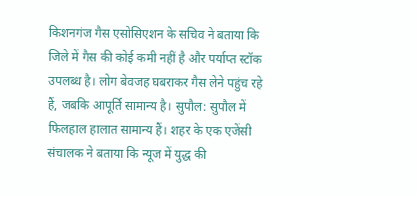किशनगंज गैस एसोसिएशन के सचिव ने बताया कि जिले में गैस की कोई कमी नहीं है और पर्याप्त स्टॉक उपलब्ध है। लोग बेवजह घबराकर गैस लेने पहुंच रहे हैं, जबकि आपूर्ति सामान्य है। सुपौल: सुपौल में फिलहाल हालात सामान्य हैं। शहर के एक एजेंसी संचालक ने बताया कि न्यूज में युद्ध की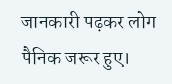जानकारी पढ़कर लोग पैनिक जरूर हुए।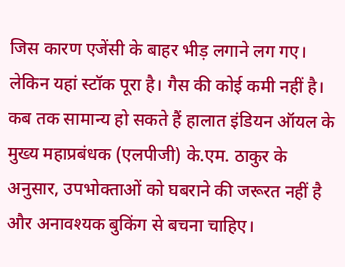जिस कारण एजेंसी के बाहर भीड़ लगाने लग गए। लेकिन यहां स्टॉक पूरा है। गैस की कोई कमी नहीं है। कब तक सामान्य हो सकते हैं हालात इंडियन ऑयल के मुख्य महाप्रबंधक (एलपीजी) के.एम. ठाकुर के अनुसार, उपभोक्ताओं को घबराने की जरूरत नहीं है और अनावश्यक बुकिंग से बचना चाहिए।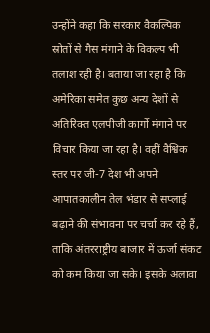उन्होंने कहा कि सरकार वैकल्पिक स्रोतों से गैस मंगाने के विकल्प भी तलाश रही है। बताया जा रहा है कि अमेरिका समेत कुछ अन्य देशों से अतिरिक्त एलपीजी कार्गो मंगाने पर विचार किया जा रहा है। वहीं वैश्विक स्तर पर जी-7 देश भी अपने आपातकालीन तेल भंडार से सप्लाई बढ़ाने की संभावना पर चर्चा कर रहे हैं, ताकि अंतरराष्ट्रीय बाजार में ऊर्जा संकट को कम किया जा सके। इसके अलावा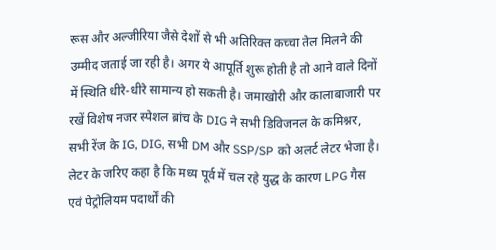रूस और अल्जीरिया जैसे देशों से भी अतिरिक्त कच्चा तेल मिलने की उम्मीद जताई जा रही है। अगर ये आपूर्ति शुरू होती है तो आने वाले दिनों में स्थिति धीरे-धीरे सामान्य हो सकती है। जमाखोरी और कालाबाजारी पर रखें विशेष नजर स्पेशल ब्रांच के DIG ने सभी डिविजनल के कमिश्नर, सभी रेंज के IG, DIG, सभी DM और SSP/SP को अलर्ट लेटर भेजा है। लेटर के जरिए कहा है कि मध्य पूर्व में चल रहे युद्ध के कारण LPG गैस एवं पेट्रोलियम पदार्थों की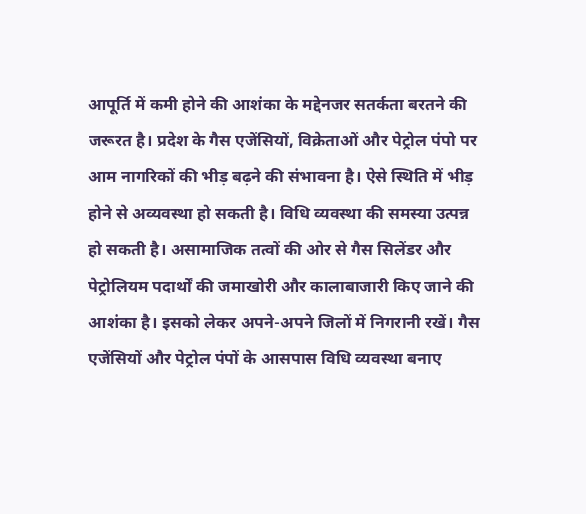आपूर्ति में कमी होने की आशंका के मद्देनजर सतर्कता बरतने की जरूरत है। प्रदेश के गैस एजेंसियों, विक्रेताओं और पेट्रोल पंपो पर आम नागरिकों की भीड़ बढ़ने की संभावना है। ऐसे स्थिति में भीड़ होने से अव्यवस्था हो सकती है। विधि व्यवस्था की समस्या उत्पन्न हो सकती है। असामाजिक तत्वों की ओर से गैस सिलेंडर और पेट्रोलियम पदार्थों की जमाखोरी और कालाबाजारी किए जाने की आशंका है। इसको लेकर अपने-अपने जिलों में निगरानी रखें। गैस एजेंसियों और पेट्रोल पंपों के आसपास विधि व्यवस्था बनाए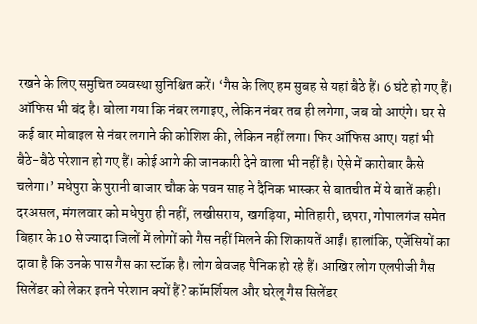रखने के लिए समुचित व्यवस्था सुनिश्चित करें। ‘गैस के लिए हम सुबह से यहां बैठे हैं। 6 घंटे हो गए हैं। ऑफिस भी बंद है। बोला गया कि नंबर लगाइए, लेकिन नंबर तब ही लगेगा, जब वो आएंगे। घर से कई बार मोबाइल से नंबर लगाने की कोशिश की, लेकिन नहीं लगा। फिर ऑफिस आए। यहां भी बैठे-बैठे परेशान हो गए हैं। कोई आगे की जानकारी देने वाला भी नहीं है। ऐसे में कारोबार कैसे चलेगा।’ मधेपुरा के पुरानी बाजार चौक के पवन साह ने दैनिक भास्कर से बातचीत में ये बातें कही। दरअसल, मंगलवार को मधेपुरा ही नहीं, लखीसराय, खगड़िया, मोतिहारी, छपरा, गोपालगंज समेत बिहार के 10 से ज्यादा जिलों में लोगों को गैस नहीं मिलने की शिकायतें आईं। हालांकि, एजेंसियों का दावा है कि उनके पास गैस का स्टॉक है। लोग बेवजह पैनिक हो रहे हैं। आखिर लोग एलपीजी गैस सिलेंडर को लेकर इतने परेशान क्यों हैं? कॉमर्शियल और घरेलू गैस सिलेंडर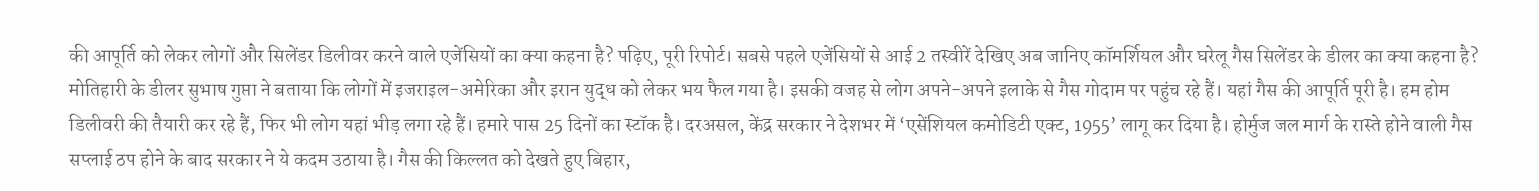की आपूर्ति को लेकर लोगों और सिलेंडर डिलीवर करने वाले एजेंसियों का क्या कहना है? पढ़िए, पूरी रिपोर्ट। सबसे पहले एजेंसियों से आई 2 तस्वीरें देखिए अब जानिए कॉमर्शियल और घरेलू गैस सिलेंडर के डीलर का क्या कहना है? मोतिहारी के डीलर सुभाष गुप्ता ने बताया कि लोगों में इजराइल-अमेरिका और इरान युद्ध को लेकर भय फैल गया है। इसकी वजह से लोग अपने-अपने इलाके से गैस गोदाम पर पहुंच रहे हैं। यहां गैस की आपूर्ति पूरी है। हम होम डिलीवरी की तैयारी कर रहे हैं, फिर भी लोग यहां भीड़ लगा रहे हैं। हमारे पास 25 दिनों का स्टॉक है। दरअसल, केंद्र सरकार ने देशभर में ‘एसेंशियल कमोडिटी एक्ट, 1955’ लागू कर दिया है। होर्मुज जल मार्ग के रास्ते होने वाली गैस सप्लाई ठप होने के बाद सरकार ने ये कदम उठाया है। गैस की किल्लत को देखते हुए बिहार,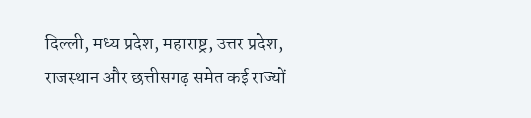दिल्ली, मध्य प्रदेश, महाराष्ट्र, उत्तर प्रदेश, राजस्थान और छत्तीसगढ़ समेत कई राज्यों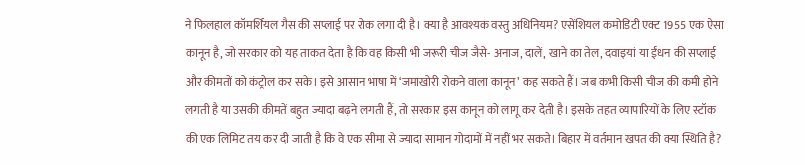ने फिलहाल कॉमर्शियल गैस की सप्लाई पर रोक लगा दी है। क्या है आवश्यक वस्तु अधिनियम? एसेंशियल कमोडिटी एक्ट 1955 एक ऐसा कानून है, जो सरकार को यह ताकत देता है कि वह किसी भी जरूरी चीज जैसे- अनाज, दालें, खाने का तेल, दवाइयां या ईंधन की सप्लाई और कीमतों को कंट्रोल कर सके। इसे आसान भाषा में ‘जमाखोरी रोकने वाला कानून’ कह सकते हैं। जब कभी किसी चीज की कमी होने लगती है या उसकी कीमतें बहुत ज्यादा बढ़ने लगती हैं, तो सरकार इस कानून को लागू कर देती है। इसके तहत व्यापारियों के लिए स्टॉक की एक लिमिट तय कर दी जाती है कि वे एक सीमा से ज्यादा सामान गोदामों में नहीं भर सकते। बिहार में वर्तमान खपत की क्या स्थिति है?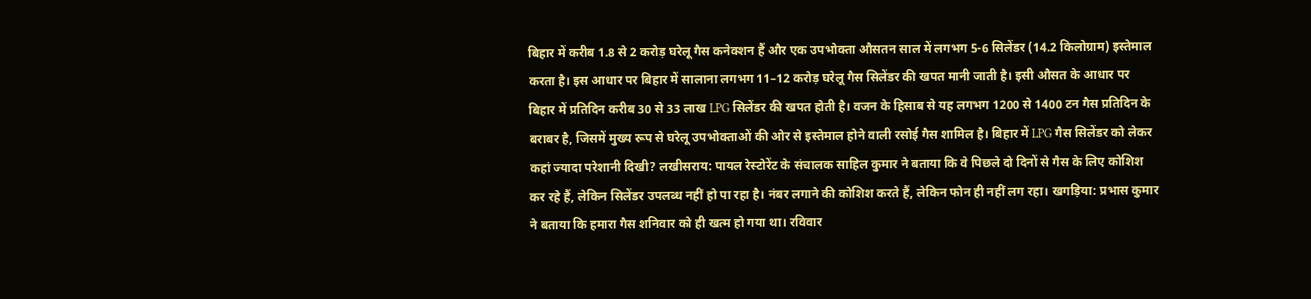बिहार में करीब 1.8 से 2 करोड़ घरेलू गैस कनेक्शन हैं और एक उपभोक्ता औसतन साल में लगभग 5-6 सिलेंडर (14.2 किलोग्राम) इस्तेमाल करता है। इस आधार पर बिहार में सालाना लगभग 11–12 करोड़ घरेलू गैस सिलेंडर की खपत मानी जाती है। इसी औसत के आधार पर बिहार में प्रतिदिन करीब 30 से 33 लाख LPG सिलेंडर की खपत होती है। वजन के हिसाब से यह लगभग 1200 से 1400 टन गैस प्रतिदिन के बराबर है, जिसमें मुख्य रूप से घरेलू उपभोक्ताओं की ओर से इस्तेमाल होने वाली रसोई गैस शामिल है। बिहार में LPG गैस सिलेंडर को लेकर कहां ज्यादा परेशानी दिखी? लखीसराय: पायल रेस्टोरेंट के संचालक साहिल कुमार ने बताया कि वे पिछले दो दिनों से गैस के लिए कोशिश कर रहे हैं, लेकिन सिलेंडर उपलब्ध नहीं हो पा रहा है। नंबर लगाने की कोशिश करते हैं, लेकिन फोन ही नहीं लग रहा। खगड़िया: प्रभास कुमार ने बताया कि हमारा गैस शनिवार को ही खत्म हो गया था। रविवार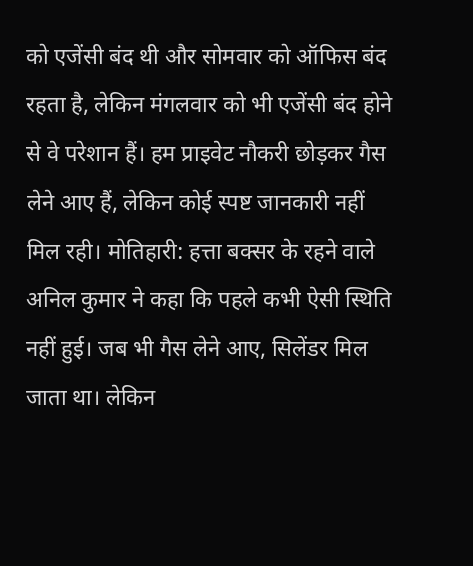को एजेंसी बंद थी और सोमवार को ऑफिस बंद रहता है, लेकिन मंगलवार को भी एजेंसी बंद होने से वे परेशान हैं। हम प्राइवेट नौकरी छोड़कर गैस लेने आए हैं, लेकिन कोई स्पष्ट जानकारी नहीं मिल रही। मोतिहारी: हत्ता बक्सर के रहने वाले अनिल कुमार ने कहा कि पहले कभी ऐसी स्थिति नहीं हुई। जब भी गैस लेने आए, सिलेंडर मिल जाता था। लेकिन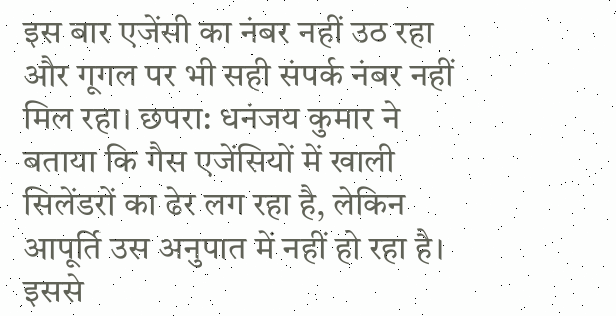इस बार एजेंसी का नंबर नहीं उठ रहा और गूगल पर भी सही संपर्क नंबर नहीं मिल रहा। छपरा: धनंजय कुमार ने बताया कि गैस एजेंसियों में खाली सिलेंडरों का ढेर लग रहा है, लेकिन आपूर्ति उस अनुपात में नहीं हो रहा है। इससे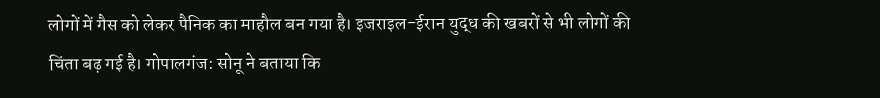लोगों में गैस को लेकर पैनिक का माहौल बन गया है। इजराइल-ईरान युद्ध की खबरों से भी लोगों की चिंता बढ़ गई है। गोपालगंज: सोनू ने बताया कि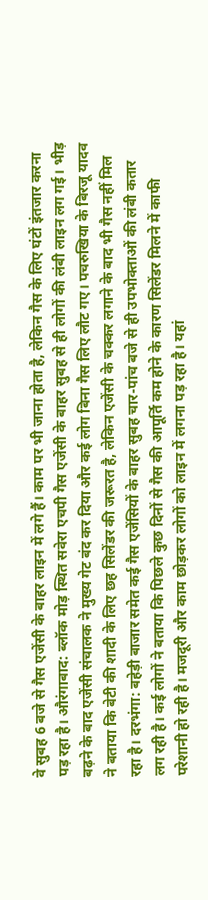वे सुबह 6 बजे से गैस एजेंसी के बाहर लाइन में लगे हैं। काम पर भी जाना होता है, लेकिन गैस के लिए घंटों इंतजार करना पड़ रहा है। औरंगाबाद: ब्लॉक मोड़ स्थित सवेरा एचपी गैस एजेंसी के बाहर सुबह से ही लोगों की लंबी लाइन लग गई। भीड़ बढ़ने के बाद एजेंसी संचालक ने मुख्य गेट बंद कर दिया और कई लोग बिना गैस लिए लौट गए। पचरुखिया के बिरजू यादव ने बताया कि बेटी की शादी के लिए छह सिलेंडर की जरूरत है, लेकिन एजेंसी के चक्कर लगाने के बाद भी गैस नहीं मिल रहा है। दरभंगा: बहेड़ी बाजार समेत कई गैस एजेंसियों के बाहर सुबह चार-पांच बजे से ही उपभोक्ताओं की लंबी कतार लग रही है। कई लोगों ने बताया कि पिछले कुछ दिनों से गैस की आपूर्ति कम होने के कारण सिलेंडर मिलने में काफी परेशानी हो रही है। मजदूरी और काम छोड़कर लोगों को लाइन में लगना पड़ रहा है। यहां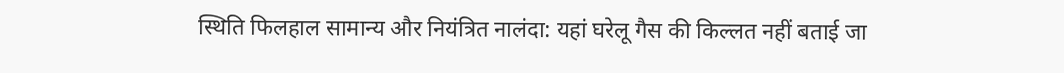स्थिति फिलहाल सामान्य और नियंत्रित नालंदा: यहां घरेलू गैस की किल्लत नहीं बताई जा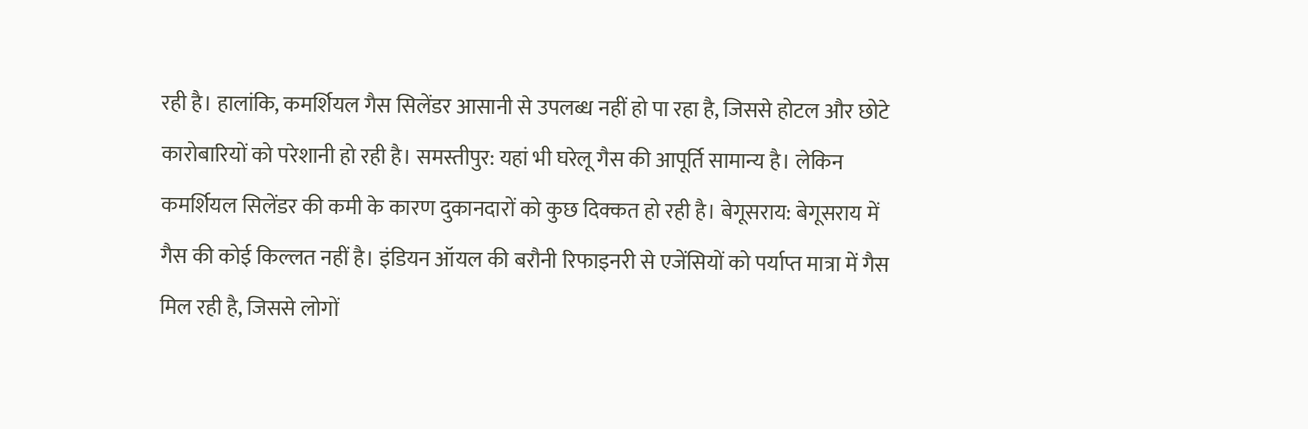रही है। हालांकि, कमर्शियल गैस सिलेंडर आसानी से उपलब्ध नहीं हो पा रहा है, जिससे होटल और छोटे कारोबारियों को परेशानी हो रही है। समस्तीपुर: यहां भी घरेलू गैस की आपूर्ति सामान्य है। लेकिन कमर्शियल सिलेंडर की कमी के कारण दुकानदारों को कुछ दिक्कत हो रही है। बेगूसराय: बेगूसराय में गैस की कोई किल्लत नहीं है। इंडियन ऑयल की बरौनी रिफाइनरी से एजेंसियों को पर्याप्त मात्रा में गैस मिल रही है, जिससे लोगों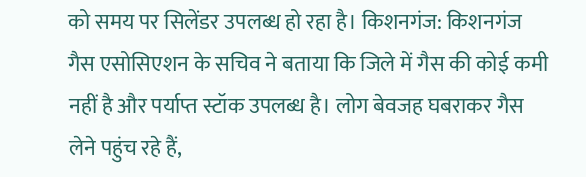को समय पर सिलेंडर उपलब्ध हो रहा है। किशनगंज: किशनगंज गैस एसोसिएशन के सचिव ने बताया कि जिले में गैस की कोई कमी नहीं है और पर्याप्त स्टॉक उपलब्ध है। लोग बेवजह घबराकर गैस लेने पहुंच रहे हैं,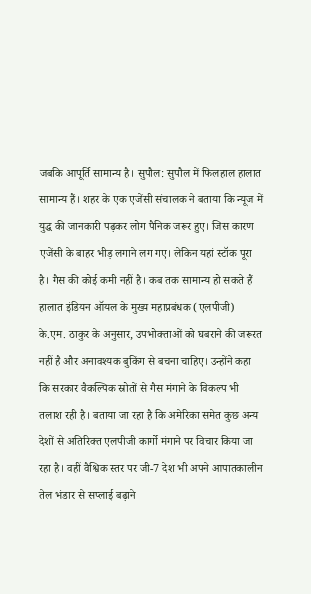जबकि आपूर्ति सामान्य है। सुपौल: सुपौल में फिलहाल हालात सामान्य हैं। शहर के एक एजेंसी संचालक ने बताया कि न्यूज में युद्ध की जानकारी पढ़कर लोग पैनिक जरूर हुए। जिस कारण एजेंसी के बाहर भीड़ लगाने लग गए। लेकिन यहां स्टॉक पूरा है। गैस की कोई कमी नहीं है। कब तक सामान्य हो सकते हैं हालात इंडियन ऑयल के मुख्य महाप्रबंधक (एलपीजी) के.एम. ठाकुर के अनुसार, उपभोक्ताओं को घबराने की जरूरत नहीं है और अनावश्यक बुकिंग से बचना चाहिए। उन्होंने कहा कि सरकार वैकल्पिक स्रोतों से गैस मंगाने के विकल्प भी तलाश रही है। बताया जा रहा है कि अमेरिका समेत कुछ अन्य देशों से अतिरिक्त एलपीजी कार्गो मंगाने पर विचार किया जा रहा है। वहीं वैश्विक स्तर पर जी-7 देश भी अपने आपातकालीन तेल भंडार से सप्लाई बढ़ाने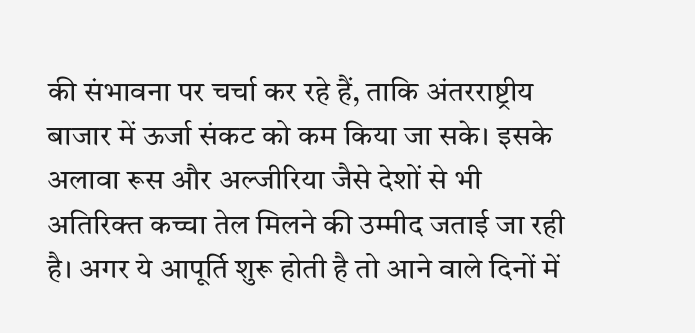की संभावना पर चर्चा कर रहे हैं, ताकि अंतरराष्ट्रीय बाजार में ऊर्जा संकट को कम किया जा सके। इसके अलावा रूस और अल्जीरिया जैसे देशों से भी अतिरिक्त कच्चा तेल मिलने की उम्मीद जताई जा रही है। अगर ये आपूर्ति शुरू होती है तो आने वाले दिनों में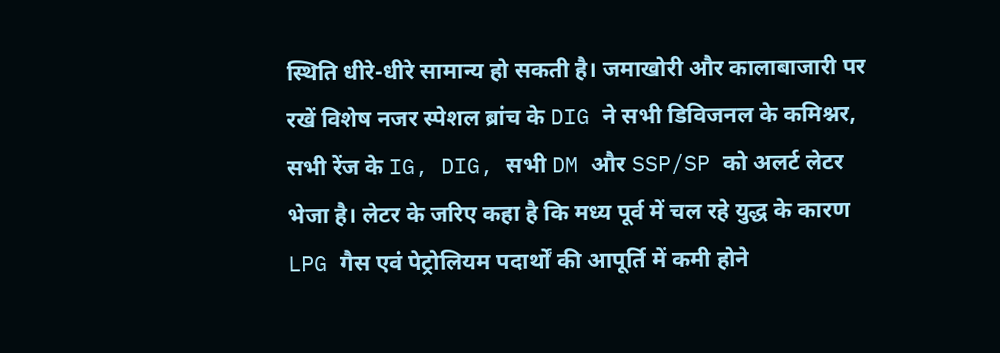स्थिति धीरे-धीरे सामान्य हो सकती है। जमाखोरी और कालाबाजारी पर रखें विशेष नजर स्पेशल ब्रांच के DIG ने सभी डिविजनल के कमिश्नर, सभी रेंज के IG, DIG, सभी DM और SSP/SP को अलर्ट लेटर भेजा है। लेटर के जरिए कहा है कि मध्य पूर्व में चल रहे युद्ध के कारण LPG गैस एवं पेट्रोलियम पदार्थों की आपूर्ति में कमी होने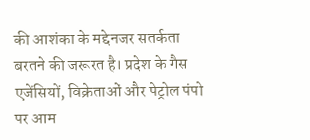की आशंका के मद्देनजर सतर्कता बरतने की जरूरत है। प्रदेश के गैस एजेंसियों, विक्रेताओं और पेट्रोल पंपो पर आम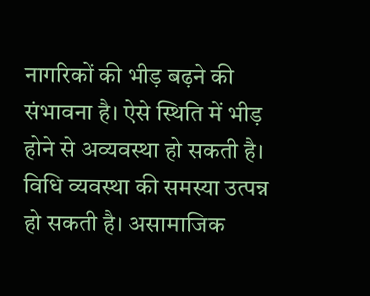नागरिकों की भीड़ बढ़ने की संभावना है। ऐसे स्थिति में भीड़ होने से अव्यवस्था हो सकती है। विधि व्यवस्था की समस्या उत्पन्न हो सकती है। असामाजिक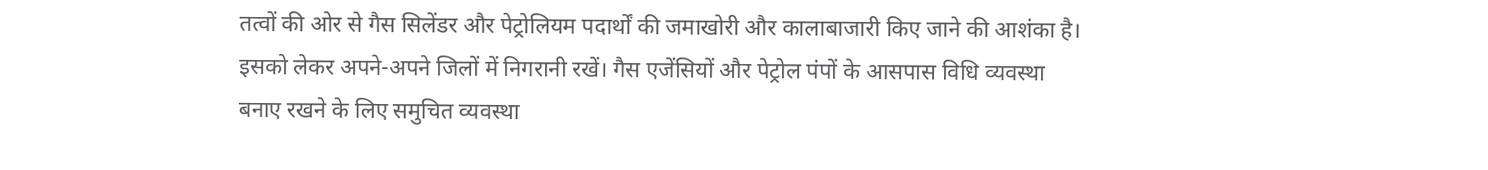तत्वों की ओर से गैस सिलेंडर और पेट्रोलियम पदार्थों की जमाखोरी और कालाबाजारी किए जाने की आशंका है। इसको लेकर अपने-अपने जिलों में निगरानी रखें। गैस एजेंसियों और पेट्रोल पंपों के आसपास विधि व्यवस्था बनाए रखने के लिए समुचित व्यवस्था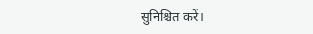सुनिश्चित करें।